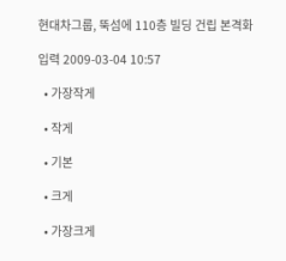현대차그룹, 뚝섬에 110층 빌딩 건립 본격화

입력 2009-03-04 10:57

  • 가장작게

  • 작게

  • 기본

  • 크게

  • 가장크게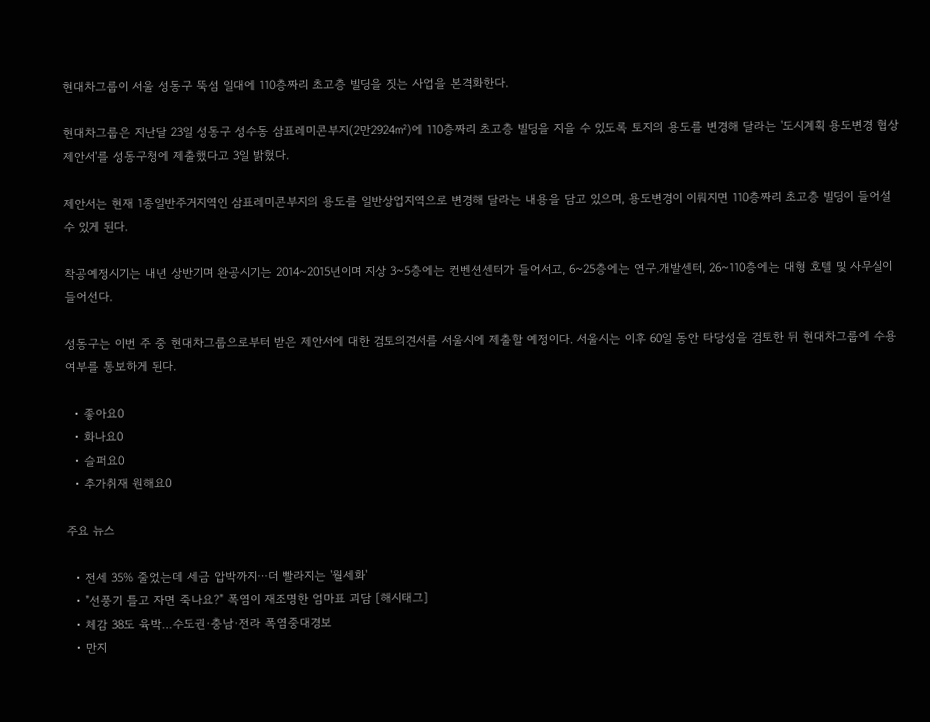현대차그룹이 서울 성동구 뚝섬 일대에 110층짜리 초고층 빌딩을 짓는 사업을 본격화한다.

현대차그룹은 지난달 23일 성동구 성수동 삼표레미콘부지(2만2924㎡)에 110층짜리 초고층 빌딩을 지을 수 있도록 토지의 용도를 변경해 달라는 '도시계획 용도변경 협상 제안서'를 성동구청에 제출했다고 3일 밝혔다.

제안서는 현재 1종일반주거지역인 삼표레미콘부지의 용도를 일반상업지역으로 변경해 달라는 내용을 담고 있으며, 용도변경이 이뤄지면 110층짜리 초고층 빌딩이 들어설 수 있게 된다.

착공예정시기는 내년 상반기며 완공시기는 2014~2015년이며 지상 3~5층에는 컨벤션센터가 들어서고, 6~25층에는 연구.개발센터, 26~110층에는 대형 호텔 및 사무실이 들어선다.

성동구는 이번 주 중 현대차그룹으로부터 받은 제안서에 대한 검토의견서를 서울시에 제출할 예정이다. 서울시는 이후 60일 동안 타당성을 검토한 뒤 현대차그룹에 수용 여부를 통보하게 된다.

  • 좋아요0
  • 화나요0
  • 슬퍼요0
  • 추가취재 원해요0

주요 뉴스

  • 전세 35% 줄었는데 세금 압박까지⋯더 빨라지는 '월세화'
  • "선풍기 틀고 자면 죽나요?" 폭염이 재조명한 엄마표 괴담 [해시태그]
  • 체감 38도 육박…수도권·충남·전라 폭염중대경보
  • 만지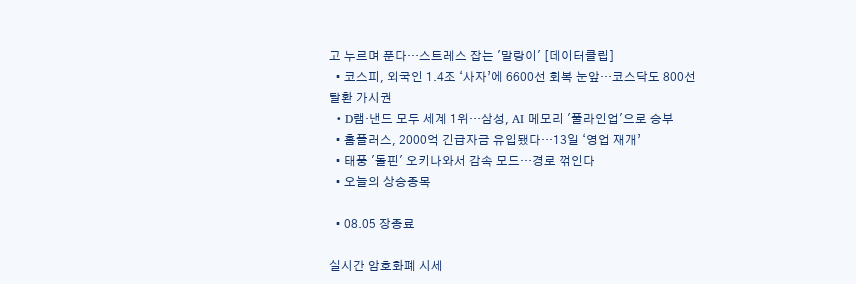고 누르며 푼다…스트레스 잡는 '말랑이' [데이터클립]
  • 코스피, 외국인 1.4조 ‘사자’에 6600선 회복 눈앞…코스닥도 800선 탈환 가시권
  • D램·낸드 모두 세계 1위…삼성, AI 메모리 '풀라인업'으로 승부
  • 홈플러스, 2000억 긴급자금 유입됐다…13일 ‘영업 재개’
  • 태풍 '돌핀' 오키나와서 감속 모드…경로 꺾인다
  • 오늘의 상승종목

  • 08.05 장종료

실시간 암호화폐 시세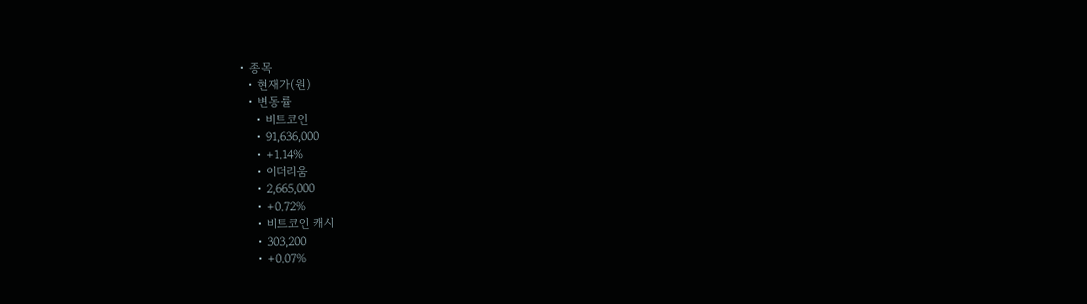• 종목
  • 현재가(원)
  • 변동률
    • 비트코인
    • 91,636,000
    • +1.14%
    • 이더리움
    • 2,665,000
    • +0.72%
    • 비트코인 캐시
    • 303,200
    • +0.07%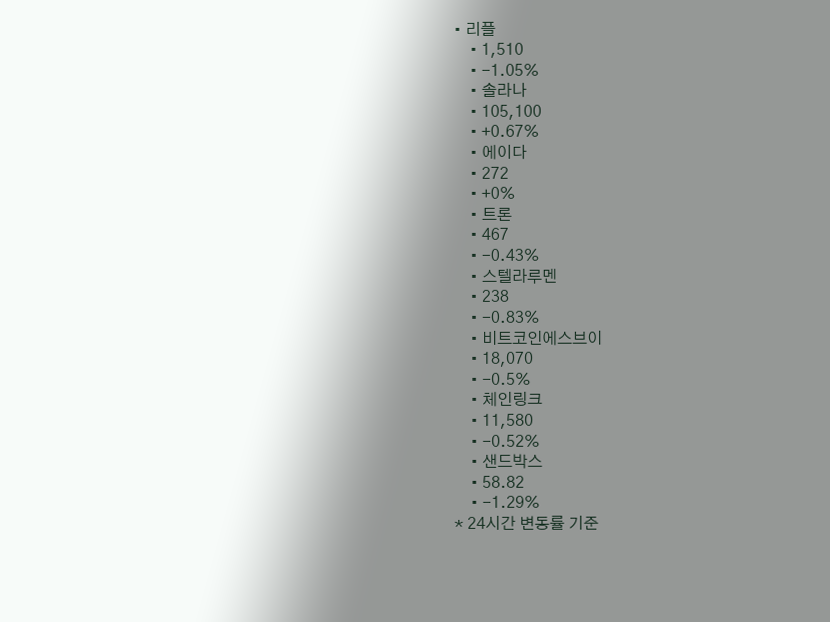• 리플
    • 1,510
    • -1.05%
    • 솔라나
    • 105,100
    • +0.67%
    • 에이다
    • 272
    • +0%
    • 트론
    • 467
    • -0.43%
    • 스텔라루멘
    • 238
    • -0.83%
    • 비트코인에스브이
    • 18,070
    • -0.5%
    • 체인링크
    • 11,580
    • -0.52%
    • 샌드박스
    • 58.82
    • -1.29%
* 24시간 변동률 기준